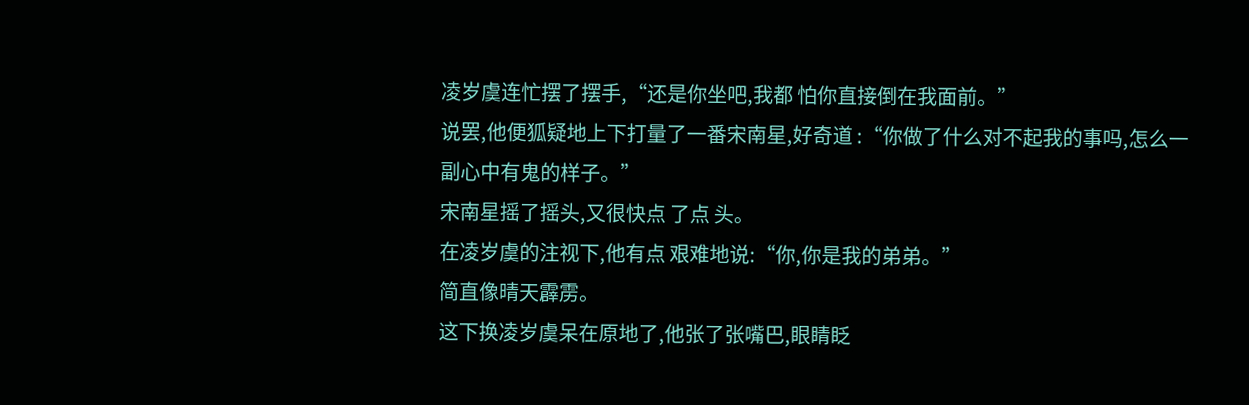凌岁虞连忙摆了摆手,“还是你坐吧,我都 怕你直接倒在我面前。”
说罢,他便狐疑地上下打量了一番宋南星,好奇道 :“你做了什么对不起我的事吗,怎么一副心中有鬼的样子。”
宋南星摇了摇头,又很快点 了点 头。
在凌岁虞的注视下,他有点 艰难地说:“你,你是我的弟弟。”
简直像晴天霹雳。
这下换凌岁虞呆在原地了,他张了张嘴巴,眼睛眨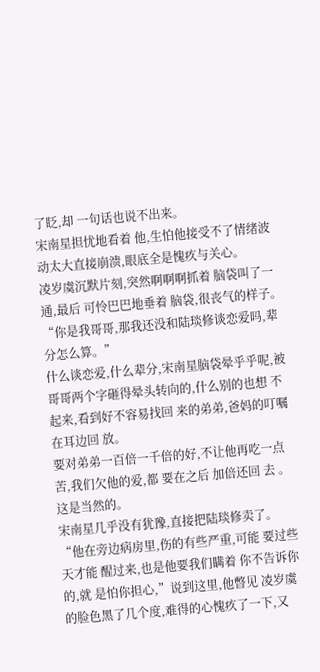了眨,却 一句话也说不出来。
宋南星担忧地看着 他,生怕他接受不了情绪波动太大直接崩溃,眼底全是愧疚与关心。
凌岁虞沉默片刻,突然啊啊啊抓着 脑袋叫了一通,最后 可怜巴巴地垂着 脑袋,很丧气的样子。
“你是我哥哥,那我还没和陆琰修谈恋爱吗,辈分怎么算。”
什么谈恋爱,什么辈分,宋南星脑袋晕乎乎呢,被 哥哥两个字砸得晕头转向的,什么别的也想 不起来,看到好不容易找回 来的弟弟,爸妈的叮嘱在耳边回 放。
要对弟弟一百倍一千倍的好,不让他再吃一点 苦,我们欠他的爱,都 要在之后 加倍还回 去 。
这是当然的。
宋南星几乎没有犹豫,直接把陆琰修卖了。
“他在旁边病房里,伤的有些严重,可能 要过些天才能 醒过来,也是他要我们瞒着 你不告诉你的,就 是怕你担心,”说到这里,他暼见 凌岁虞的脸色黑了几个度,难得的心愧疚了一下,又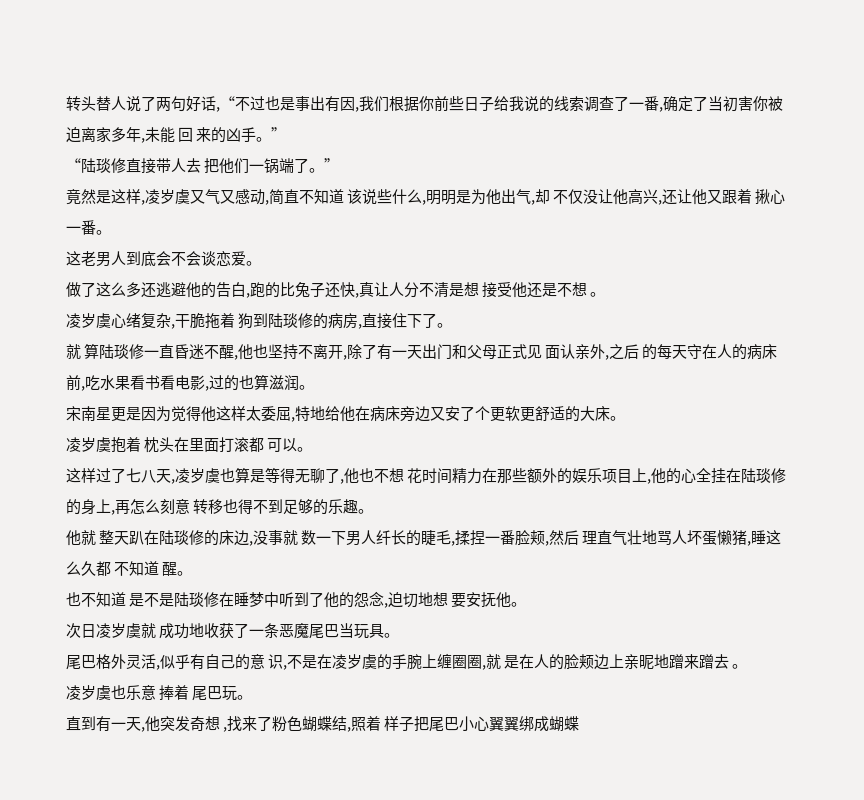转头替人说了两句好话,“不过也是事出有因,我们根据你前些日子给我说的线索调查了一番,确定了当初害你被 迫离家多年,未能 回 来的凶手。”
“陆琰修直接带人去 把他们一锅端了。”
竟然是这样,凌岁虞又气又感动,简直不知道 该说些什么,明明是为他出气,却 不仅没让他高兴,还让他又跟着 揪心一番。
这老男人到底会不会谈恋爱。
做了这么多还逃避他的告白,跑的比兔子还快,真让人分不清是想 接受他还是不想 。
凌岁虞心绪复杂,干脆拖着 狗到陆琰修的病房,直接住下了。
就 算陆琰修一直昏迷不醒,他也坚持不离开,除了有一天出门和父母正式见 面认亲外,之后 的每天守在人的病床前,吃水果看书看电影,过的也算滋润。
宋南星更是因为觉得他这样太委屈,特地给他在病床旁边又安了个更软更舒适的大床。
凌岁虞抱着 枕头在里面打滚都 可以。
这样过了七八天,凌岁虞也算是等得无聊了,他也不想 花时间精力在那些额外的娱乐项目上,他的心全挂在陆琰修的身上,再怎么刻意 转移也得不到足够的乐趣。
他就 整天趴在陆琰修的床边,没事就 数一下男人纤长的睫毛,揉捏一番脸颊,然后 理直气壮地骂人坏蛋懒猪,睡这么久都 不知道 醒。
也不知道 是不是陆琰修在睡梦中听到了他的怨念,迫切地想 要安抚他。
次日凌岁虞就 成功地收获了一条恶魔尾巴当玩具。
尾巴格外灵活,似乎有自己的意 识,不是在凌岁虞的手腕上缠圈圈,就 是在人的脸颊边上亲昵地蹭来蹭去 。
凌岁虞也乐意 捧着 尾巴玩。
直到有一天,他突发奇想 ,找来了粉色蝴蝶结,照着 样子把尾巴小心翼翼绑成蝴蝶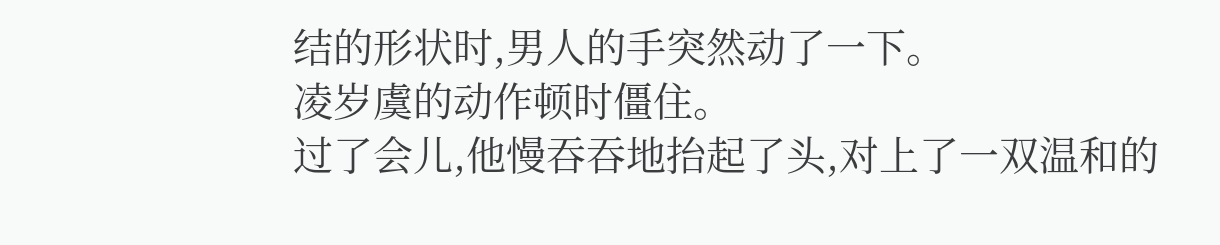结的形状时,男人的手突然动了一下。
凌岁虞的动作顿时僵住。
过了会儿,他慢吞吞地抬起了头,对上了一双温和的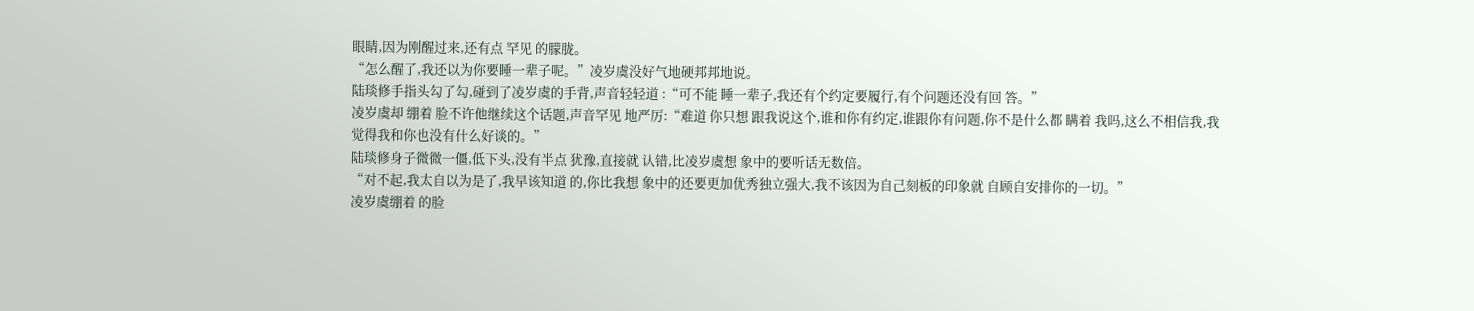眼睛,因为刚醒过来,还有点 罕见 的朦胧。
“怎么醒了,我还以为你要睡一辈子呢。”凌岁虞没好气地硬邦邦地说。
陆琰修手指头勾了勾,碰到了凌岁虞的手背,声音轻轻道 :“可不能 睡一辈子,我还有个约定要履行,有个问题还没有回 答。”
凌岁虞却 绷着 脸不许他继续这个话题,声音罕见 地严厉:“难道 你只想 跟我说这个,谁和你有约定,谁跟你有问题,你不是什么都 瞒着 我吗,这么不相信我,我觉得我和你也没有什么好谈的。”
陆琰修身子微微一僵,低下头,没有半点 犹豫,直接就 认错,比凌岁虞想 象中的要听话无数倍。
“对不起,我太自以为是了,我早该知道 的,你比我想 象中的还要更加优秀独立强大,我不该因为自己刻板的印象就 自顾自安排你的一切。”
凌岁虞绷着 的脸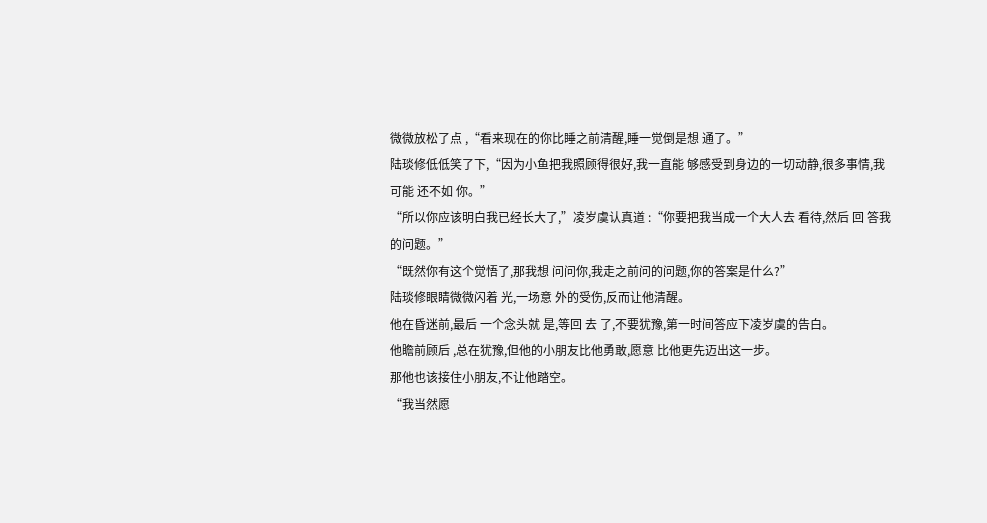微微放松了点 ,“看来现在的你比睡之前清醒,睡一觉倒是想 通了。”
陆琰修低低笑了下,“因为小鱼把我照顾得很好,我一直能 够感受到身边的一切动静,很多事情,我可能 还不如 你。”
“所以你应该明白我已经长大了,”凌岁虞认真道 :“你要把我当成一个大人去 看待,然后 回 答我的问题。”
“既然你有这个觉悟了,那我想 问问你,我走之前问的问题,你的答案是什么?”
陆琰修眼睛微微闪着 光,一场意 外的受伤,反而让他清醒。
他在昏迷前,最后 一个念头就 是,等回 去 了,不要犹豫,第一时间答应下凌岁虞的告白。
他瞻前顾后 ,总在犹豫,但他的小朋友比他勇敢,愿意 比他更先迈出这一步。
那他也该接住小朋友,不让他踏空。
“我当然愿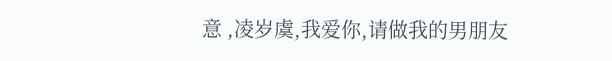意 ,凌岁虞,我爱你,请做我的男朋友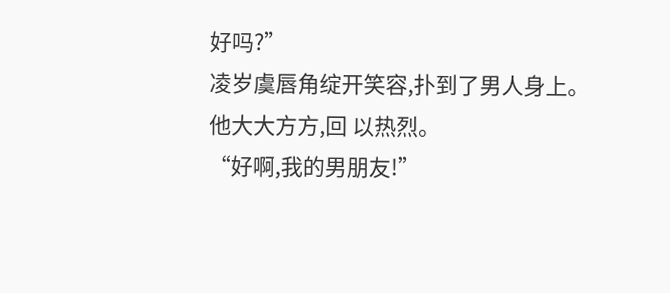好吗?”
凌岁虞唇角绽开笑容,扑到了男人身上。
他大大方方,回 以热烈。
“好啊,我的男朋友!”